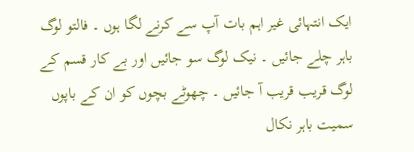ایک انتہائی غیر اہم بات آپ سے کرنے لگا ہوں ۔ فالتو لوگ باہر چلے جائیں ۔ نیک لوگ سو جائیں اور بے کار قسم کے لوگ قریب قریب آ جائیں ۔ چھوٹے بچوں کو ان کے باپوں سمیت باہر نکال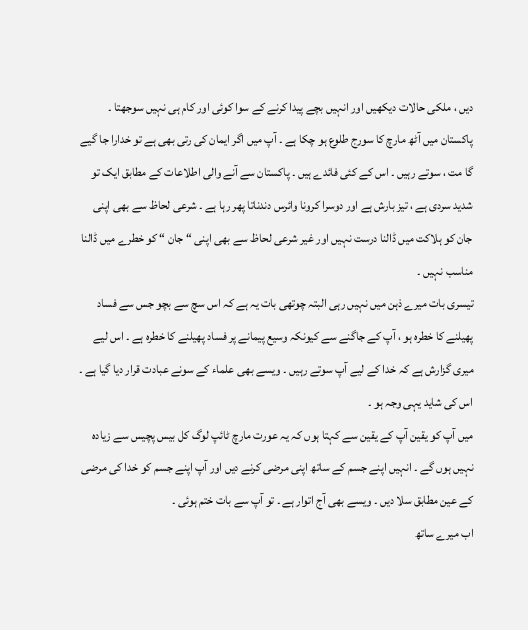دیں ، ملکی حالات دیکھیں اور انہیں بچے پیدا کرنے کے سوا کوئی اور کام ہی نہیں سوجھتا ۔
پاکستان میں آٹھ مارچ کا سورج طلوع ہو چکا ہے ۔ آپ میں اگر ایمان کی رتی بھی ہے تو خدارا جا گیے گا مت ، سوتے رہیں ۔ اس کے کئی فائدے ہیں ۔ پاکستان سے آنے والی اطلاعات کے مطابق ایک تو شدید سردی ہے ، تیز بارش ہے اور دوسرا کرونا وائرس دندناتا پھر رہا ہے ۔ شرعی لحاظ سے بھی اپنی جان کو ہلاکت میں ڈالنا درست نہیں اور غیر شرعی لحاظ سے بھی اپنی “ جان “ کو خطرے میں ڈالنا مناسب نہیں ۔
تیسری بات میرے ذہن میں نہیں رہی البتہ چوتھی بات یہ ہے کہ اس سچ سے بچو جس سے فساد پھیلنے کا خطرہ ہو ، آپ کے جاگنے سے کیونکہ وسیع پیمانے پر فساد پھیلنے کا خطرہ ہے ۔ اس لیے میری گزارش ہے کہ خدا کے لیے آپ سوتے رہیں ۔ ویسے بھی علماء کے سونے عبادت قرار دیا گیا ہے ۔ اس کی شاید یہی وجہ ہو ۔
میں آپ کو یقین آپ کے یقین سے کہتا ہوں کہ یہ عورت مارچ ٹائپ لوگ کل بیس پچیس سے زیادہ نہیں ہوں گے ۔ انہیں اپنے جسم کے ساتھ اپنی مرضی کرنے دیں اور آپ اپنے جسم کو خدا کی مرضی کے عین مطابق سلا دیں ۔ ویسے بھی آج اتوار ہے ۔ تو آپ سے بات ختم ہوئی ۔
اب میرے ساتھ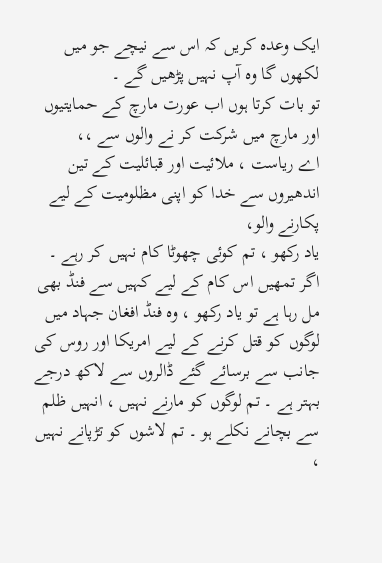ایک وعدہ کریں کہ اس سے نیچے جو میں لکھوں گا وہ آپ نہیں پڑھیں گے ۔
تو بات کرتا ہوں اب عورت مارچ کے حمایتیوں اور مارچ میں شرکت کر نے والوں سے ،،
اے ریاست ، ملائیت اور قبائلیت کے تین اندھیروں سے خدا کو اپنی مظلومیت کے لیے پکارنے والو،
یاد رکھو ، تم کوئی چھوٹا کام نہیں کر رہے ۔ اگر تمھیں اس کام کے لیے کہیں سے فنڈ بھی مل رہا ہے تو یاد رکھو ، وہ فنڈ افغان جہاد میں لوگوں کو قتل کرنے کے لیے امریکا اور روس کی جانب سے برسائے گئے ڈالروں سے لاکھ درجے بہتر ہے ۔ تم لوگوں کو مارنے نہیں ، انہیں ظلم سے بچانے نکلے ہو ۔ تم لاشوں کو تڑپانے نہیں ،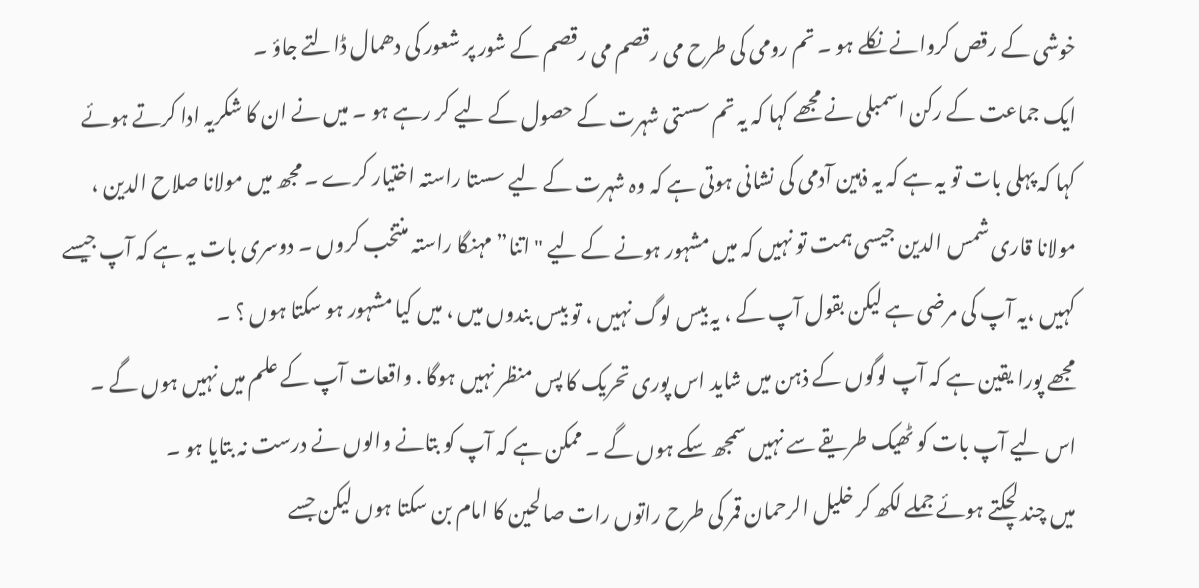خوشی کے رقص کروانے نکلے ہو ۔ تم رومی کی طرح می رقصم می رقصم کے شور پر شعور کی دھمال ڈالتے جاؤ ۔
ایک جماعت کے رکن اسمبلی نے مجھے کہا کہ یہ تم سستی شہرت کے حصول کے لیے کر رہے ہو ۔ میں نے ان کا شکریہ ادا کرتے ہوئے کہا کہ پہلی بات تو یہ ہے کہ یہ ذہین آدمی کی نشانی ہوتی ہے کہ وہ شہرت کے لیے سستا راستہ اختیار کرے ۔ مجھ میں مولانا صلاح الدین ، مولانا قاری شمس الدین جیسی ہمت تو نہیں کہ میں مشہور ہونے کے لیے "اتنا” مہنگا راستہ منتخب کروں ۔ دوسری بات یہ ہے کہ آپ جیسے کہیں ،یہ آپ کی مرضی ہے لیکن بقول آپ کے ، یہ بیس لوگ نہیں ، تو بیس بندوں میں ، میں کیا مشہور ہو سکتا ہوں ؟ ۔
مجھے پورا یقین ہے کہ آپ لوگوں کے ذہن میں شاید اس پوری تحریک کا پس منظر نہیں ہوگا . واقعات آپ کے علم میں نہیں ہوں گے ۔ اس لیے آپ بات کو ٹھیک طریقے سے نہیں سمجھ سکے ہوں گے ۔ ممکن ہے کہ آپ کو بتانے والوں نے درست نہ بتایا ہو ۔
میں چند لچکتے ہوئے جملے لکھ کر خلیل الرحمان قمر کی طرح راتوں رات صالحین کا امام بن سکتا ہوں لیکن جسے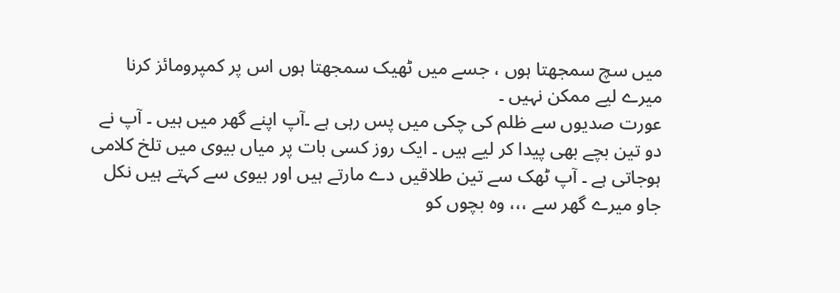میں سچ سمجھتا ہوں ، جسے میں ٹھیک سمجھتا ہوں اس پر کمپرومائز کرنا میرے لیے ممکن نہیں ۔
عورت صدیوں سے ظلم کی چکی میں پس رہی ہے ۔آپ اپنے گھر میں ہیں ۔ آپ نے دو تین بچے بھی پیدا کر لیے ہیں ۔ ایک روز کسی بات پر میاں بیوی میں تلخ کلامی ہوجاتی ہے ۔ آپ ٹھک سے تین طلاقیں دے مارتے ہیں اور بیوی سے کہتے ہیں نکل جاو میرے گھر سے ،،، وہ بچوں کو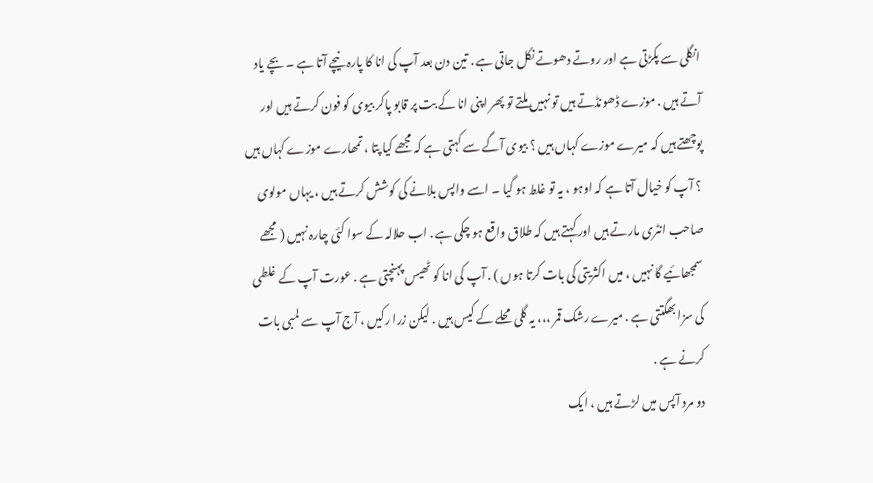انگلی سے پکڑتی ہے اور روتے دھوتے نکل جاتی ہے . تین دن بعد آپ کی انا کا پارہ نیچے آتا ہے ۔ بچے یاد آتے ہیں . موزے ڈھونڈتے ہیں تو نہیں ملتے تو پھر اپنی انا کے بت پر قابو پاکر بیوی کو فون کرتے ہیں اور پوچھتے ہیں کہ میرے موزے کہاں ہیں ؟ بیوی آگے سے کہتی ہے کہ مجھے کیا پتا ، تمھارے موزے کہاں ہیں ؟ آپ کو خیال آتا ہے کہ اوہو ، یہ تو غلط ہو گیا ۔ اسے واپس بلانے کی کوشش کرتے ہیں ، یہاں مولوی صاحب انٹری مارتے ہیں اور کہتے ہیں کہ طلاق واقع ہو چکی ہے . اب حلالہ کے سوا کئی چارہ نہیں ( مجھے سمجھائیے گا نہیں ، میں اکثریتی کی بات کرتا ہوں ) . آپ کی انا کو ٹھیس پہنچتی ہے . عورت آپ کے غلطی کی سزا بھگتتی ہے . میرے رشک قمر ،،، یہ گلی محلے کے کیس ہیں . لیکن زرا رکیں ، آج آپ سے لمبی بات کرنے ہے .
دو مرد آپس میں لڑتے ہیں ، ایک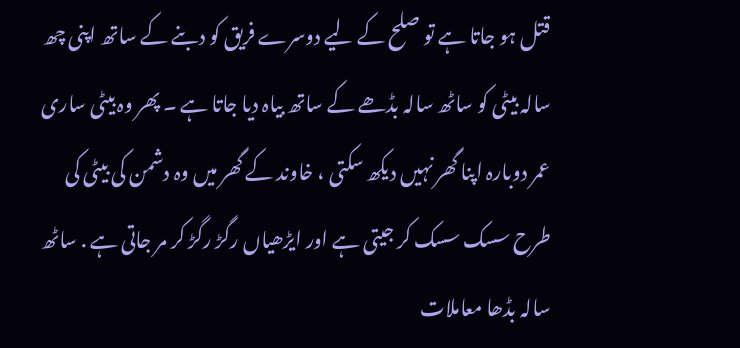قتل ہو جاتا ہے تو صلح کے لیے دوسرے فریق کو دبنے کے ساتھ اپنی چھ سالہ بیٹی کو ساٹھ سالہ بڈھے کے ساتھ بیاہ دیا جاتا ہے ۔ پھر وہ بیٹی ساری عمر دوبارہ اپنا گھر نہیں دیکھ سکتی ، خاوند کے گھر میں وہ دشمن کی بیٹی کی طرح سسک سسک کر جیتی ہے اور ایڑھیاں رگڑ رگڑ کر مر جاتی ہے . ساٹھ سالہ بڈھا معاملات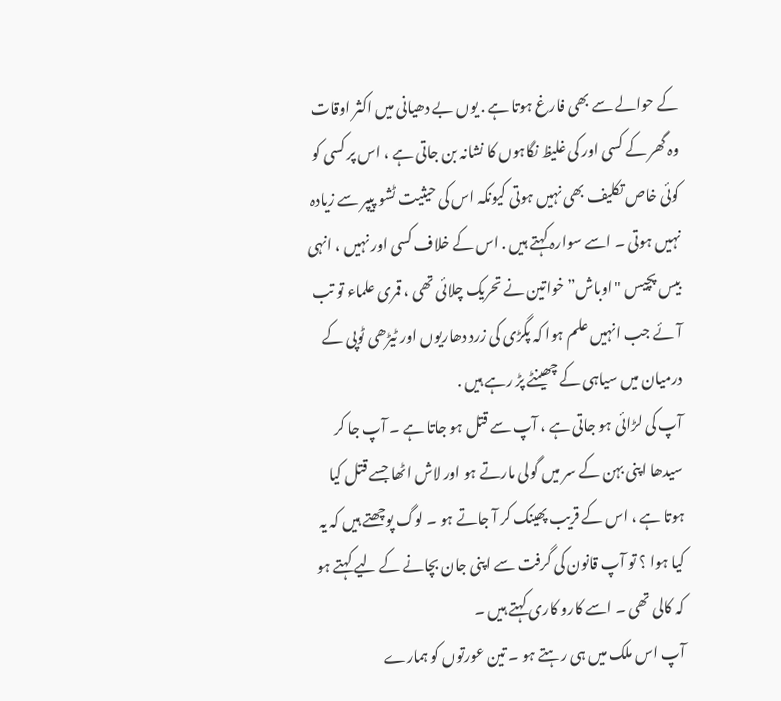کے حوالے سے بھی فارغ ہوتا ہے . یوں بے دھیانی میں اکثر اوقات وہ گھر کے کسی اور کی غلیظ نگاہوں کا نشانہ بن جاتی ہے ، اس پر کسی کو کوئی خاص تکلیف بھی نہیں ہوتی کیونکہ اس کی حیثیت ٹشو پیپر سے زیادہ نہیں ہوتی ۔ اسے سوارہ کہتے ہیں . اس کے خلاف کسی اور نہیں ، انہی بیس پچیس "اوباش” خواتین نے تحریک چلائی تھی ، قمری علماء تو تب آئے جب انہیں علم ہوا کہ پگڑی کی زرد دھاریوں اور ٹیڑھی ٹوپی کے درمیان میں سیاہی کے چھینٹے پڑ رہے ہیں .
آپ کی لڑائی ہو جاتی ہے ، آپ سے قتل ہو جاتا ہے ۔ آپ جا کر سیدھا اپنی بہن کے سر میں گولی مارتے ہو اور لاش اٹھا جسے قتل کیا ہوتا ہے ، اس کے قریب پھینک کر آ جاتے ہو ۔ لوگ پوچھتے ہیں کہ یہ کیا ہوا ؟ تو آپ قانون کی گرفت سے اپنی جان بچانے کے لیے کہتے ہو کہ کالی تھی ۔ اسے کارو کاری کہتے ہیں ۔
آپ اس ملک میں ہی رہتے ہو ۔ تین عورتوں کو ہمارے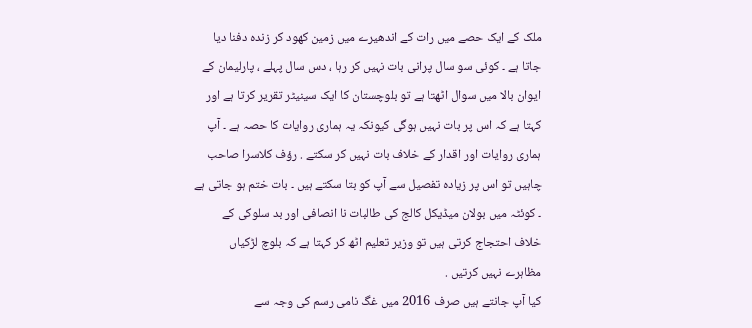ملک کے ایک حصے میں رات کے اندھیرے میں زمین کھود کر زندہ دفنا دیا جاتا ہے ۔ کوئی سو سال پرانی بات نہیں کر رہا ، دس سال پہلے ، پارلیمان کے ایوان بالا میں سوال اٹھتا ہے تو بلوچستان کا ایک سینیٹر تقریر کرتا ہے اور کہتا ہے کہ اس پر بات نہیں ہوگی کیونکہ یہ ہماری روایات کا حصہ ہے ۔ آپ ہماری روایات اور اقدار کے خلاف بات نہیں کر سکتے . رؤف کلاسرا صاحب چاہیں تو اس پر زیادہ تفصیل سے آپ کو بتا سکتے ہیں ۔ بات ختم ہو جاتی ہے ۔ کوئٹہ میں بولان میڈیکل کالج کی طالبات نا انصافی اور بد سلوکی کے خلاف احتجاج کرتی ہیں تو وزیر تعلیم اٹھ کر کہتا ہے کہ بلوچ لڑکیاں مظاہرے نہیں کرتیں .
کیا آپ جانتے ہیں صرف 2016 میں غگ نامی رسم کی وجہ سے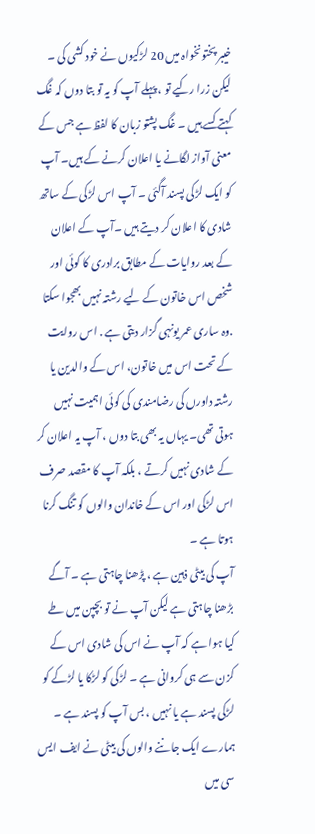خیبر پختونخواہ میں 20 لڑکیوں نے خود کشی کی ۔ لیکن زرا رکیے تو ، پہلے آپ کو یہ تو بتا دوں کہ غگ کہتے کسے ہیں ۔ غگ پشتو زبان کا لفظ ہے جس کے معنی آواز لگانے یا اعلان کرنے کے ہیں۔ آپ کو ایک لڑکی پسند آگئی ۔ آپ اس لڑکی کے ساتھ شادی کا اعلان کر دیتے ہیں ۔آپ کے اعلان کے بعد روایات کے مطابق برادری کا کوئی اور شخص اس خاتون کے لیے رشتہ نہیں بھجوا سکتا .وہ ساری عمر یونہی گزار دیتی ہے . اس روایت کے تحت اس میں خاتون، اس کے والدین یا رشتہ داورں کی رضامندی کی کوئی اہمیت نہیں ہوتی تھی۔ یہاں یہ بھی بتا دوں ، آپ یہ اعلان کر کے شادی نہیں کرتے ، بلکہ آپ کا مقصد صرف اس لڑکی اور اس کے خاندان والوں کو تنگ کرنا ہوتا ہے ۔
آپ کی بیٹی ذہین ہے ، پڑھنا چاہتی ہے ۔ آگے بڑھنا چاہتی ہے لیکن آپ نے تو بچپن میں طے کیا ہوا ہے کہ آپ نے اس کی شادی اس کے کزن سے ہی کروانی ہے ۔ لڑکی کو لڑکا یا لڑکے کو لڑکی پسند ہے یا نہیں ، بس آپ کو پسند ہے ۔ ہمارے ایک جاننے والوں کی بیٹی نے ایف ایس سی میں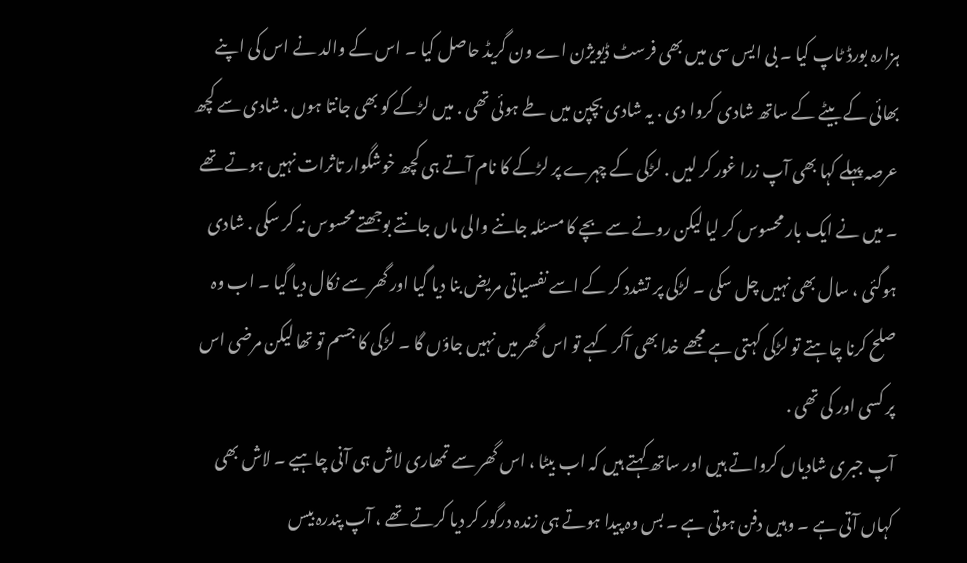ہزارہ بورڈ ٹاپ کیا ۔ بی ایس سی میں بھی فرسٹ ڈیویژن اے ون گریڈ حاصل کیا ۔ اس کے والد نے اس کی اپنے بھائی کے بیٹے کے ساتھ شادی کروا دی . یہ شادی بچپن میں طے ہوئی تھی . میں لڑکے کو بھی جانتا ہوں . شادی سے کچھ عرصہ پہلے کہا بھی آپ زرا غور کر لیں . لڑکی کے چہرے پر لڑکے کا نام آتے ہی کچھ خوشگوار تاثرات نہیں ہوتے تھے ۔ میں نے ایک بار محسوس کر لیا لیکن رونے سے بچے کا مسئلہ جاننے والی ماں جانتے بوجھتے محسوس نہ کر سکی . شادی ہوگئی ، سال بھی نہیں چل سکی ۔ لڑکی پر تشدد کر کے اسے نفسیاتی مریض بنا دیا گیا اور گھر سے نکال دیا گیا ۔ اب وہ صلح کرنا چاہتے تو لڑکی کہتی ہے مجھے خدا بھی آکر کہے تو اس گھر میں نہیں جاؤں گا ۔ لڑکی کا جسم تو تھا لیکن مرضی اس پر کسی اور کی تھی .
آپ جبری شادیاں کرواتے ہیں اور ساتھ کہتے ہیں کہ اب بیٹا ، اس گھر سے تمھاری لاش ہی آنی چاہیے ۔ لاش بھی کہاں آتی ہے ۔ وہیں دفن ہوتی ہے ۔ بس وہ پیدا ہوتے ہی زندہ درگور کر دیا کرتے تھے ، آپ پندرہ بیس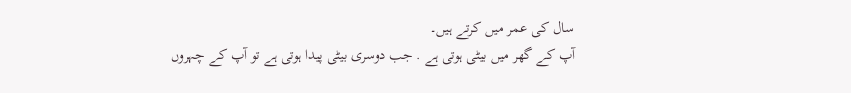سال کی عمر میں کرتے ہیں۔
آپ کے گھر میں بیٹی ہوتی ہے . جب دوسری بیٹی پیدا ہوتی ہے تو آپ کے چہروں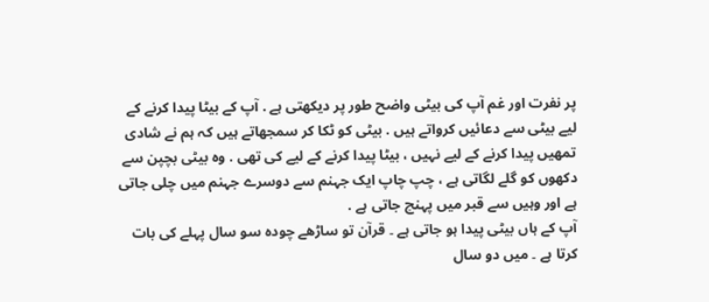پر نفرت اور غم آپ کی بیٹی واضح طور پر دیکھتی ہے . آپ کے بیٹا پیدا کرنے کے لیے بیٹی سے دعائیں کرواتے ہیں . بیٹی کو ٹکا کر سمجھاتے ہیں کہ ہم نے شادی تمھیں پیدا کرنے کے لیے نہیں ، بیٹا پیدا کرنے کے لیے کی تھی . وہ بیٹی بچپن سے دکھوں کو گلے لگاتی ہے ، چپ چاپ ایک جہنم سے دوسرے جہنم میں چلی جاتی ہے اور وہیں سے قبر میں پہنچ جاتی ہے .
آپ کے ہاں بیٹی پیدا ہو جاتی ہے ۔ قرآن تو ساڑھے چودہ سو سال پہلے کی بات کرتا ہے ۔ میں دو سال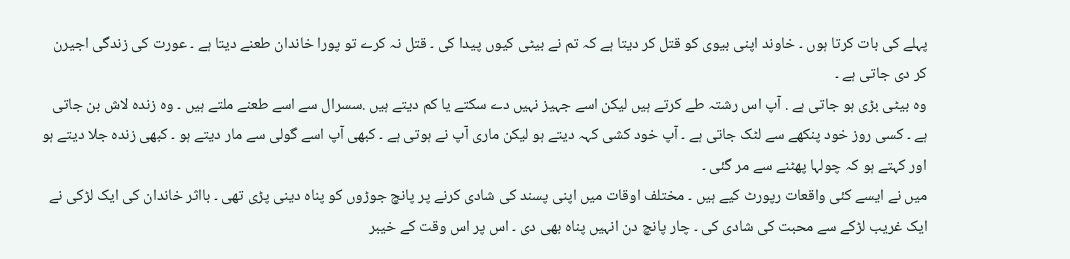پہلے کی بات کرتا ہوں ۔ خاوند اپنی بیوی کو قتل کر دیتا ہے کہ تم نے بیٹی کیوں پیدا کی ۔ قتل نہ کرے تو پورا خاندان طعنے دیتا ہے ۔ عورت کی زندگی اجیرن کر دی جاتی ہے ۔
وہ بیٹی بڑی ہو جاتی ہے . آپ اس رشتہ طے کرتے ہیں لیکن اسے جہیز نہیں دے سکتے یا کم دیتے ہیں .سسرال سے اسے طعنے ملتے ہیں ۔ وہ زندہ لاش بن جاتی ہے ۔ کسی روز خود پنکھے سے لٹک جاتی ہے ۔ آپ خود کشی کہہ دیتے ہو لیکن ماری آپ نے ہوتی ہے ۔ کبھی آپ اسے گولی سے مار دیتے ہو ۔ کبھی زندہ جلا دیتے ہو اور کہتے ہو کہ چولہا پھٹنے سے مر گئی ۔
میں نے ایسے کئی واقعات رپورٹ کیے ہیں ۔ مختلف اوقات میں اپنی پسند کی شادی کرنے پر پانچ جوڑوں کو پناہ دینی پڑی تھی ۔ بااثر خاندان کی ایک لڑکی نے ایک غریب لڑکے سے محبت کی شادی کی ۔ چار پانچ دن انہیں پناہ بھی دی ۔ اس پر اس وقت کے خیبر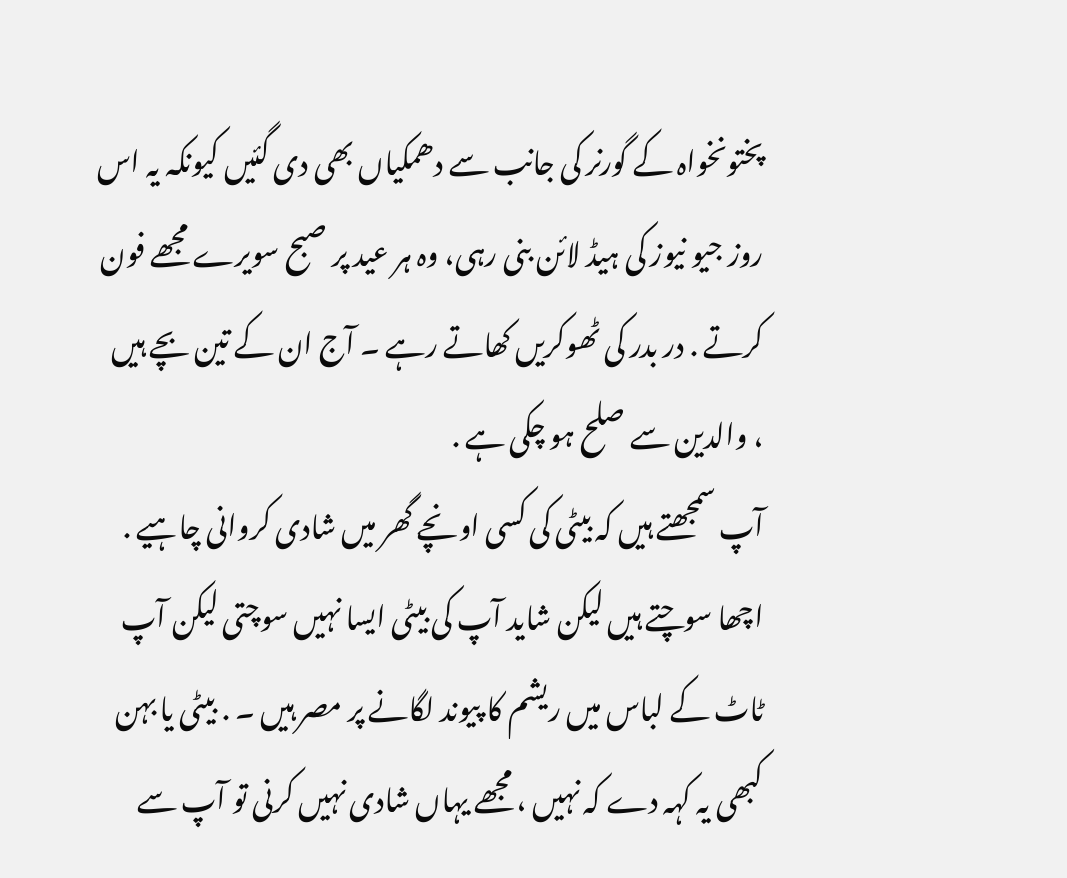پختونخواہ کے گورنر کی جانب سے دھمکیاں بھی دی گئیں کیونکہ یہ اس روز جیو نیوز کی ہیڈ لائن بنی رہی، وہ ہر عید پر صبح سویرے مجھے فون کرتے . در بدر کی ٹھوکریں کھاتے رہے ۔ آج ان کے تین بچے ہیں ، والدین سے صلح ہو چکی ہے .
آپ سمجھتے ہیں کہ بیٹی کی کسی اونچے گھر میں شادی کروانی چاہیے . اچھا سوچتے ہیں لیکن شاید آپ کی بیٹی ایسا نہیں سوچتی لیکن آپ ٹاٹ کے لباس میں ریشم کا پیوند لگانے پر مصر ہیں ۔ . بیٹی یا بہن کبھی یہ کہہ دے کہ نہیں ، مجھے یہاں شادی نہیں کرنی تو آپ سے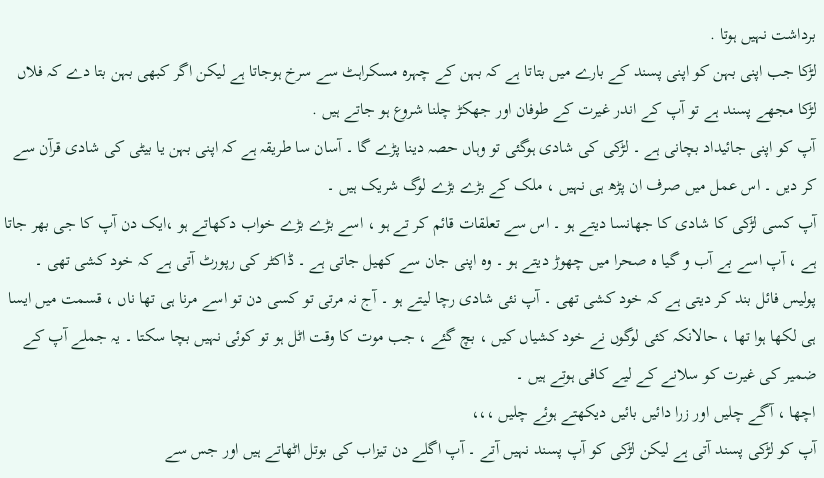برداشت نہیں ہوتا .
لڑکا جب اپنی بہن کو اپنی پسند کے بارے میں بتاتا ہے کہ بہن کے چہرہ مسکراہٹ سے سرخ ہوجاتا ہے لیکن اگر کبھی بہن بتا دے کہ فلاں لڑکا مجھے پسند ہے تو آپ کے اندر غیرت کے طوفان اور جھکڑ چلنا شروع ہو جاتے ہیں .
آپ کو اپنی جائیداد بچانی ہے ۔ لڑکی کی شادی ہوگئی تو وہاں حصہ دینا پڑے گا ۔ آسان سا طریقہ ہے کہ اپنی بہن یا بیٹی کی شادی قرآن سے کر دیں ۔ اس عمل میں صرف ان پڑھ ہی نہیں ، ملک کے بڑے بڑے لوگ شریک ہیں ۔
آپ کسی لڑکی کا شادی کا جھانسا دیتے ہو ۔ اس سے تعلقات قائم کر تے ہو ، اسے بڑے بڑے خواب دکھاتے ہو ،ایک دن آپ کا جی بھر جاتا ہے ، آپ اسے بے آب و گیا ہ صحرا میں چھوڑ دیتے ہو ۔ وہ اپنی جان سے کھیل جاتی ہے ۔ ڈاکٹر کی رپورٹ آتی ہے کہ خود کشی تھی ۔ پولیس فائل بند کر دیتی ہے کہ خود کشی تھی ۔ آپ نئی شادی رچا لیتے ہو ۔ آج نہ مرتی تو کسی دن تو اسے مرنا ہی تھا ناں ، قسمت میں ایسا ہی لکھا ہوا تھا ، حالانکہ کئی لوگوں نے خود کشیاں کیں ، بچ گئے ، جب موت کا وقت اٹل ہو تو کوئی نہیں بچا سکتا ۔ یہ جملے آپ کے ضمیر کی غیرت کو سلانے کے لیے کافی ہوتے ہیں ۔
اچھا ، آگے چلیں اور زرا دائیں بائیں دیکھتے ہوئے چلیں ،،،
آپ کو لڑکی پسند آتی ہے لیکن لڑکی کو آپ پسند نہیں آتے ۔ آپ اگلے دن تیزاب کی بوتل اٹھاتے ہیں اور جس سے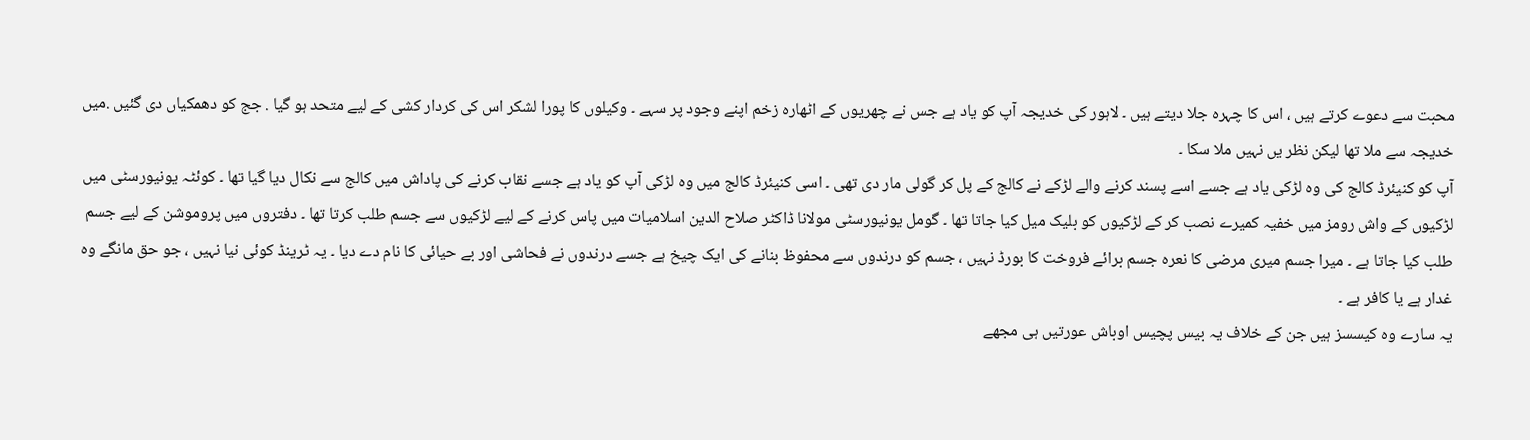محبت سے دعوے کرتے ہیں ، اس کا چہرہ جلا دیتے ہیں ۔ لاہور کی خدیجہ آپ کو یاد ہے جس نے چھریوں کے اٹھارہ زخم اپنے وجود پر سہے ۔ وکیلوں کا پورا لشکر اس کی کردار کشی کے لیے متحد ہو گیا . جج کو دھمکیاں دی گئیں .میں خدیجہ سے ملا تھا لیکن نظر یں نہیں ملا سکا ۔
آپ کو کنیئرڈ کالج کی وہ لڑکی یاد ہے جسے اسے پسند کرنے والے لڑکے نے کالج کے پل کر گولی مار دی تھی ۔ اسی کنیئرڈ کالج میں وہ لڑکی آپ کو یاد ہے جسے نقاب کرنے کی پاداش میں کالج سے نکال دیا گیا تھا ۔ کوئٹہ یونیورسٹی میں لڑکیوں کے واش رومز میں خفیہ کمیرے نصب کر کے لڑکیوں کو بلیک میل کیا جاتا تھا ۔ گومل یونیورسٹی مولانا ڈاکٹر صلاح الدین اسلامیات میں پاس کرنے کے لیے لڑکیوں سے جسم طلب کرتا تھا ۔ دفتروں میں پروموشن کے لیے جسم طلب کیا جاتا ہے ۔ میرا جسم میری مرضی کا نعرہ جسم برائے فروخت کا بورڈ نہیں ، جسم کو درندوں سے محفوظ بنانے کی ایک چیخ ہے جسے درندوں نے فحاشی اور بے حیائی کا نام دے دیا ۔ یہ ٹرینڈ کوئی نیا نہیں ، جو حق مانگے وہ غدار ہے یا کافر ہے ۔
یہ سارے وہ کیسسز ہیں جن کے خلاف یہ بیس پچیس اوباش عورتیں ہی مجھے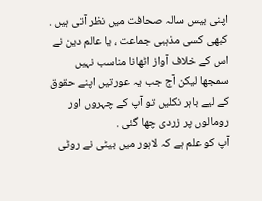اپنی بیس سالہ صحافت میں نظر آتی ہیں . کبھی کسی مذہبی جماعت ، یا عالم دین نے اس کے خلاف آواز اٹھانا مناسب نہیں سمجھا لیکن آج جب یہ عورتیں اپنے حقوق کے لیے باہر نکلیں تو آپ کے چہروں اور رومالوں پر زردی چھا گئی .
آپ کو علم ہے کہ لاہور میں بیٹی نے روٹی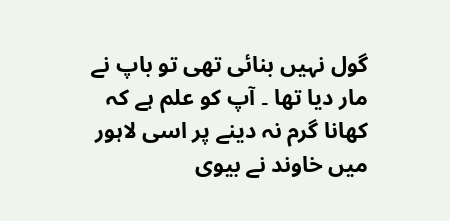گول نہیں بنائی تھی تو باپ نے مار دیا تھا ۔ آپ کو علم ہے کہ کھانا گرم نہ دینے پر اسی لاہور میں خاوند نے بیوی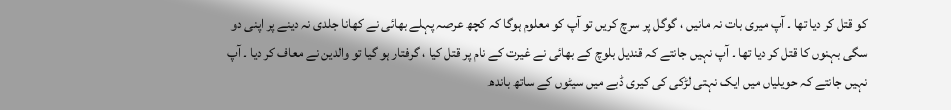کو قتل کر دیا تھا ۔ آپ میری بات نہ مانیں ، گوگل پر سرچ کریں تو آپ کو معلوم ہوگا کہ کچھ عرصہ پہلے بھائی نے کھانا جلدی نہ دینے پر اپنی دو سگی بہنوں کا قتل کر دیا تھا ۔ آپ نہیں جانتے کہ قندیل بلوچ کے بھائی نے غیرت کے نام پر قتل کیا ، گرفتار ہو گیا تو والدین نے معاف کر دیا ۔ آپ نہیں جانتے کہ حویلیاں میں ایک نہتی لڑکی کی کیری ڈبے میں سیٹوں کے ساتھ باندھ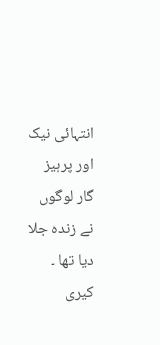انتہائی نیک اور پرہیز گار لوگوں نے زندہ جلا دیا تھا ۔ کیری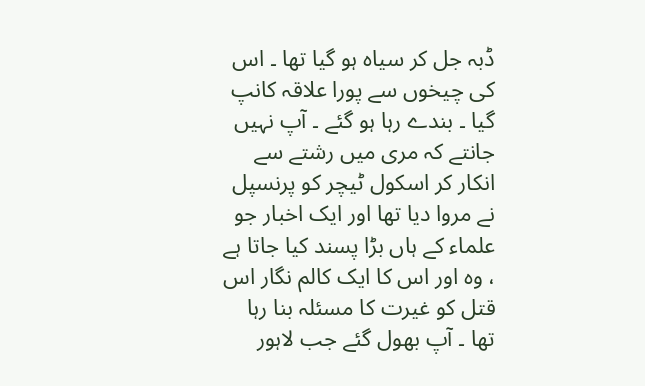ڈبہ جل کر سیاہ ہو گیا تھا ۔ اس کی چیخوں سے پورا علاقہ کانپ گیا ۔ بندے رہا ہو گئے ۔ آپ نہیں جانتے کہ مری میں رشتے سے انکار کر اسکول ٹیچر کو پرنسپل نے مروا دیا تھا اور ایک اخبار جو علماء کے ہاں بڑا پسند کیا جاتا ہے ، وہ اور اس کا ایک کالم نگار اس قتل کو غیرت کا مسئلہ بنا رہا تھا ۔ آپ بھول گئے جب لاہور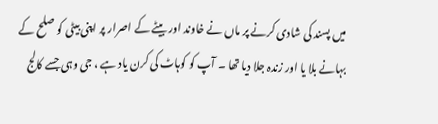میں پسند کی شادی کرنے پر ماں نے خاوند اور بیٹے کے اصرار پر اپنی بیٹی کو صلح کے بہانے بلا یا اور زندہ جلا دیا تھا ۔ آپ کو کوہاٹ کی کرن یاد ہے ، جی وہی جسے کالج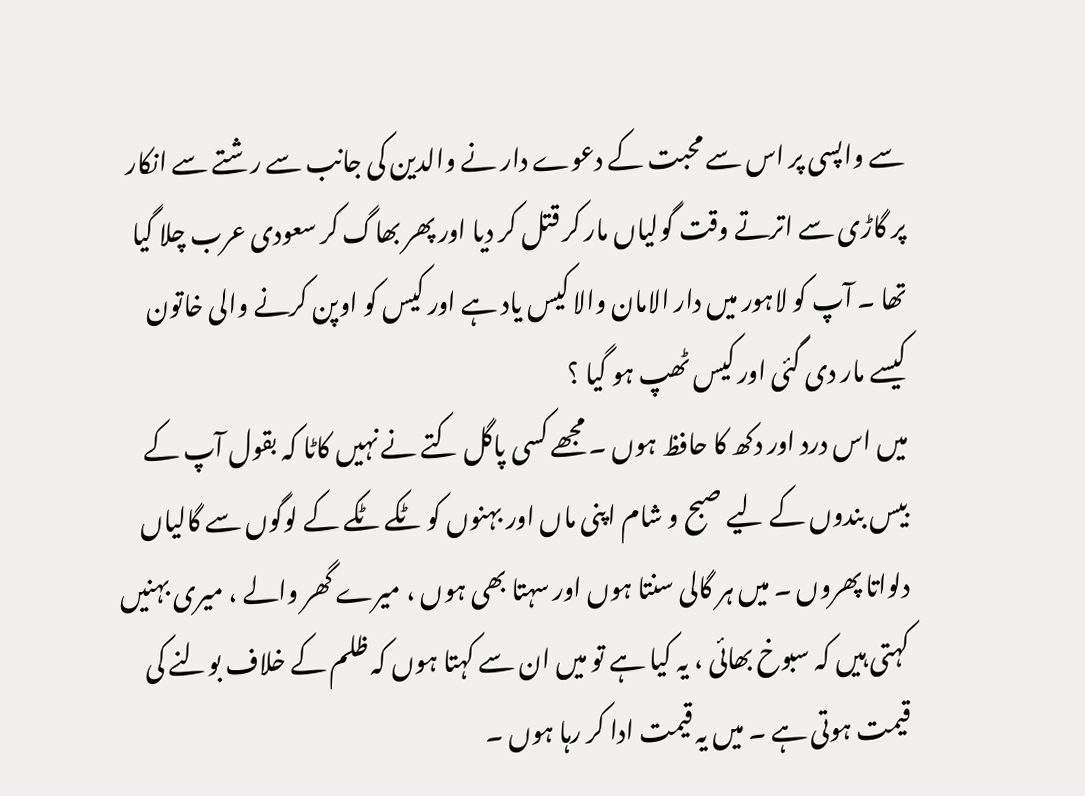سے واپسی پر اس سے محبت کے دعوے دار نے والدین کی جانب سے رشتے سے انکار پر گاڑی سے اترتے وقت گولیاں مار کر قتل کر دیا اور پھر بھاگ کر سعودی عرب چلا گیا تھا ۔ آپ کو لاہور میں دار الامان والا کیس یاد ہے اور کیس کو اوپن کرنے والی خاتون کیسے مار دی گئی اور کیس ٹھپ ہو گیا ؟
میں اس درد اور دکھ کا حافظ ہوں ۔ مجھے کسی پاگل کتے نے نہیں کاٹا کہ بقول آپ کے بیس بندوں کے لیے صبح و شام اپنی ماں اور بہنوں کو ٹکے ٹکے کے لوگوں سے گالیاں دلواتا پھروں ۔ میں ہر گالی سنتا ہوں اور سہتا بھی ہوں ، میرے گھر والے ، میری بہنیں کہتی ہیں کہ سبوخ بھائی ، یہ کیا ہے تو میں ان سے کہتا ہوں کہ ظلم کے خلاف بولنے کی قیمت ہوتی ہے ۔ میں یہ قیمت ادا کر رہا ہوں ۔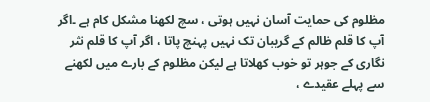مظلوم کی حمایت آسان نہیں ہوتی ، سچ لکھنا مشکل کام ہے ۔اگر آپ کا قلم ظالم کے گریبان تک نہیں پہنچ پاتا ، اگر آپ کا قلم نثر نگاری کے جوہر تو خوب کھلاتا ہے لیکن مظلوم کے بارے میں لکھنے سے پہلے عقیدے ،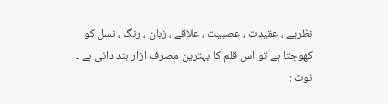نظریے ، عقیدت ، عصبیت ، علاقے ، زبان ، رنگ ، نسل کو کھوجتا ہے تو اس قلم کا بہترین مصرف ازار بند دانی ہے ۔
نوٹ :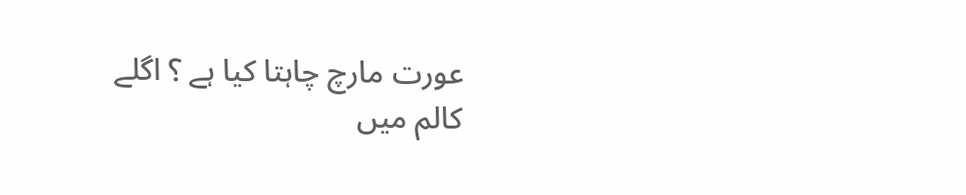عورت مارچ چاہتا کیا ہے ؟ اگلے کالم میں